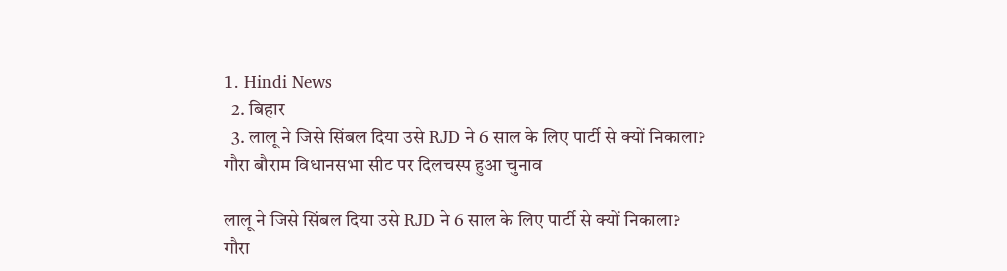1. Hindi News
  2. बिहार
  3. लालू ने जिसे सिंबल दिया उसे RJD ने 6 साल के लिए पार्टी से क्यों निकाला? गौरा बौराम विधानसभा सीट पर दिलचस्प हुआ चुनाव

लालू ने जिसे सिंबल दिया उसे RJD ने 6 साल के लिए पार्टी से क्यों निकाला? गौरा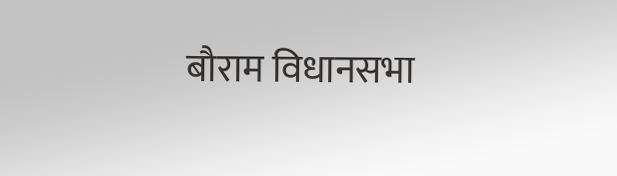बौराम विधानसभा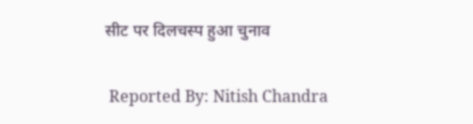सीट पर दिलचस्प हुआ चुनाव

 Reported By: Nitish Chandra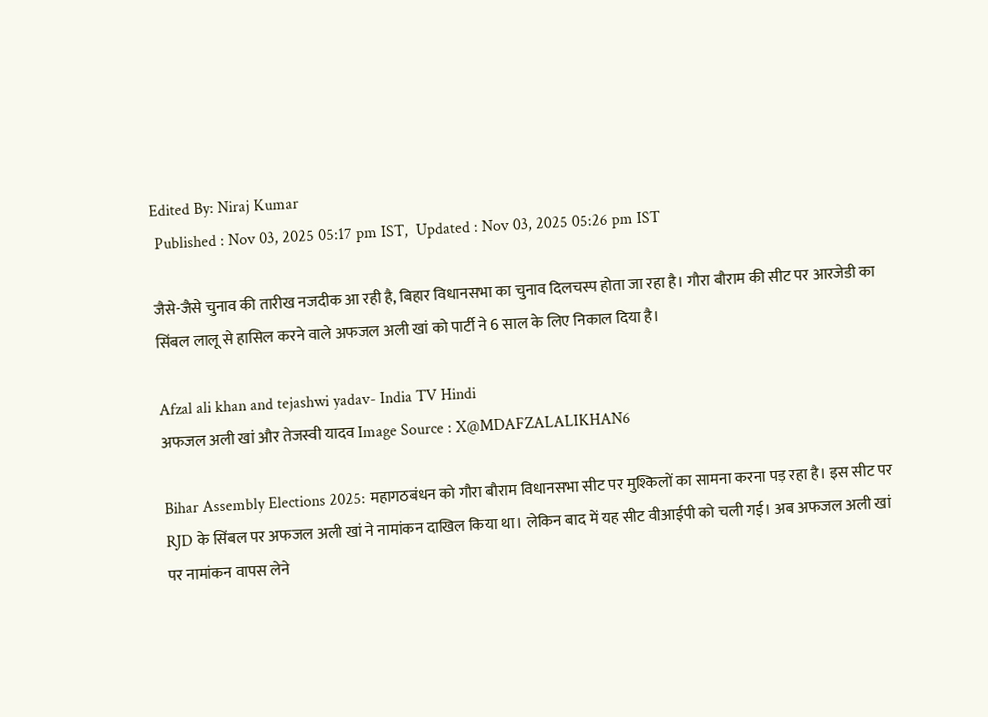Edited By: Niraj Kumar
 Published : Nov 03, 2025 05:17 pm IST,  Updated : Nov 03, 2025 05:26 pm IST

जैसे-जैसे चुनाव की तारीख नजदीक आ रही है, बिहार विधानसभा का चुनाव दिलचस्प होता जा रहा है। गौरा बौराम की सीट पर आरजेडी का सिंबल लालू से हासिल करने वाले अफजल अली खां को पार्टी ने 6 साल के लिए निकाल दिया है।

Afzal ali khan and tejashwi yadav- India TV Hindi
अफजल अली खां और तेजस्वी यादव Image Source : X@MDAFZALALIKHAN6

Bihar Assembly Elections 2025: महागठबंधन को गौरा बौराम विधानसभा सीट पर मुश्किलों का सामना करना पड़ रहा है। इस सीट पर RJD के सिंबल पर अफजल अली खां ने नामांकन दाखिल किया था। लेकिन बाद में यह सीट वीआईपी को चली गई। अब अफजल अली खां पर नामांकन वापस लेने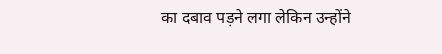का दबाव पड़ने लगा लेकिन उन्होंने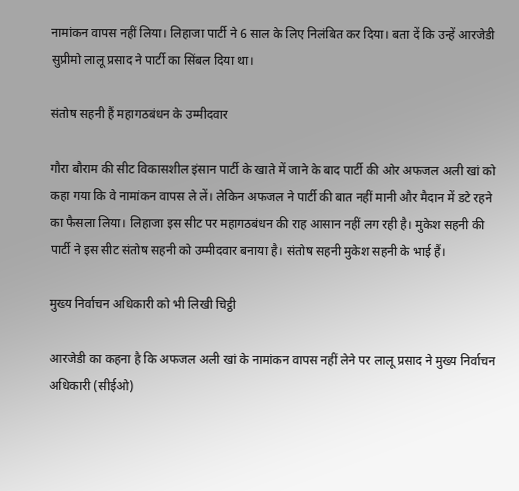नामांकन वापस नहीं लिया। लिहाजा पार्टी ने 6 साल के लिए निलंबित कर दिया। बता दें कि उन्हें आरजेडी सुप्रीमो लालू प्रसाद ने पार्टी का सिंबल दिया था।

संतोष सहनी हैं महागठबंधन के उम्मीदवार

गौरा बौराम की सीट विकासशील इंसान पार्टी के खाते में जाने के बाद पार्टी की ओर अफजल अली खां को कहा गया कि वे नामांकन वापस ले लें। लेकिन अफजल ने पार्टी की बात नहीं मानी और मैदान में डटे रहने का फैसला लिया। लिहाजा इस सीट पर महागठबंधन की राह आसान नहीं लग रही है। मुकेश सहनी की पार्टी ने इस सीट संतोष सहनी को उम्मीदवार बनाया है। संतोष सहनी मुकेश सहनी के भाई हैं।

मुख्य निर्वाचन अधिकारी को भी लिखी चिट्ठी

आरजेडी का कहना है कि अफजल अली खां के नामांकन वापस नहीं लेने पर लालू प्रसाद ने मुख्य निर्वाचन अधिकारी (सीईओ)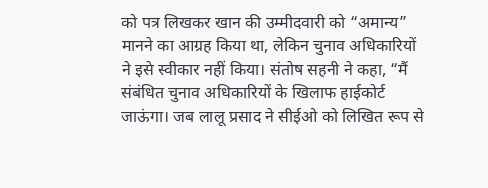को पत्र लिखकर खान की उम्मीदवारी को “अमान्य” मानने का आग्रह किया था, लेकिन चुनाव अधिकारियों ने इसे स्वीकार नहीं किया। संतोष सहनी ने कहा, “मैं संबंधित चुनाव अधिकारियों के खिलाफ हाईकोर्ट जाऊंगा। जब लालू प्रसाद ने सीईओ को लिखित रूप से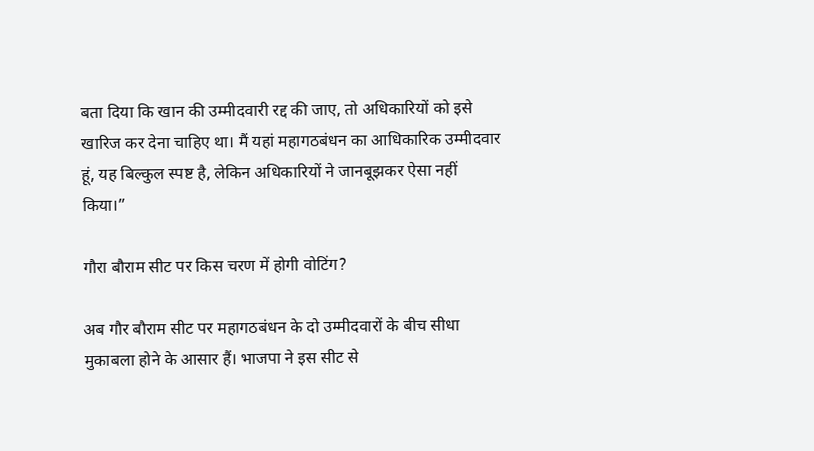बता दिया कि खान की उम्मीदवारी रद्द की जाए, तो अधिकारियों को इसे खारिज कर देना चाहिए था। मैं यहां महागठबंधन का आधिकारिक उम्मीदवार हूं, यह बिल्कुल स्पष्ट है, लेकिन अधिकारियों ने जानबूझकर ऐसा नहीं किया।”

गौरा बौराम सीट पर किस चरण में होगी वोटिंग?

अब गौर बौराम सीट पर महागठबंधन के दो उम्मीदवारों के बीच सीधा मुकाबला होने के आसार हैं। भाजपा ने इस सीट से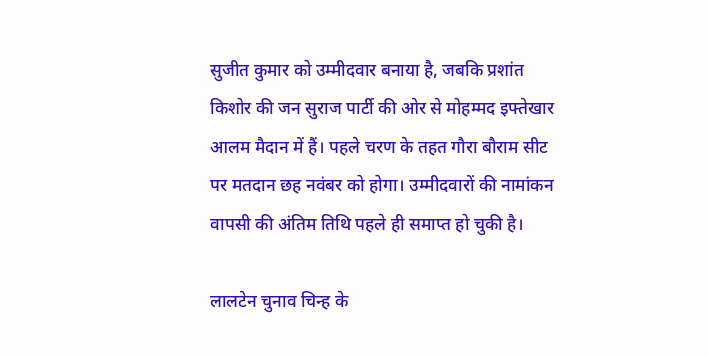सुजीत कुमार को उम्मीदवार बनाया है, जबकि प्रशांत किशोर की जन सुराज पार्टी की ओर से मोहम्मद इफ्तेखार आलम मैदान में हैं। पहले चरण के तहत गौरा बौराम सीट पर मतदान छह नवंबर को होगा। उम्मीदवारों की नामांकन वापसी की अंतिम तिथि पहले ही समाप्त हो चुकी है।

लालटेन चुनाव चिन्ह के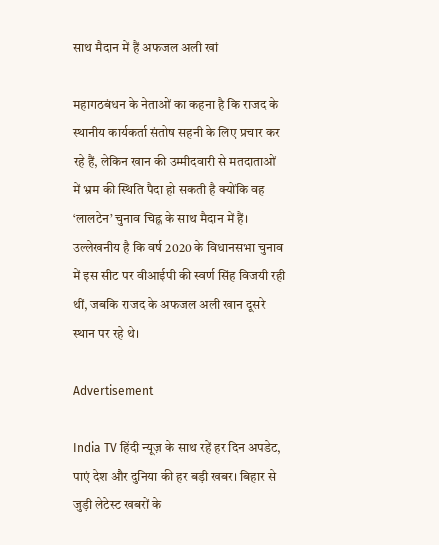साथ मैदान में हैं अफजल अली खां

महागठबंधन के नेताओं का कहना है कि राजद के स्थानीय कार्यकर्ता संतोष सहनी के लिए प्रचार कर रहे हैं, लेकिन खान की उम्मीदवारी से मतदाताओं में भ्रम की स्थिति पैदा हो सकती है क्योंकि वह ‘लालटेन’ चुनाव चिह्न के साथ मैदान में हैं। उल्लेखनीय है कि वर्ष 2020 के विधानसभा चुनाव में इस सीट पर वीआईपी की स्वर्ण सिंह विजयी रही थीं, जबकि राजद के अफजल अली खान दूसरे स्थान पर रहे थे।

Advertisement

India TV हिंदी न्यूज़ के साथ रहें हर दिन अपडेट, पाएं देश और दुनिया की हर बड़ी खबर। बिहार से जुड़ी लेटेस्ट खबरों के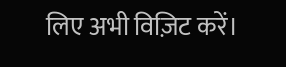लिए अभी विज़िट करें।